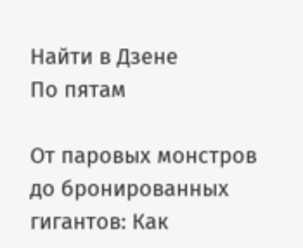Найти в Дзене
По пятам

От паровых монстров до бронированных гигантов: Как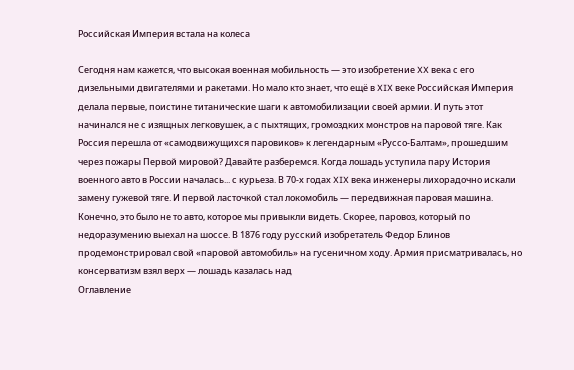Российская Империя встала на колеса

Сегодня нам кажется, что высокая военная мобильность — это изобретение XX века с его дизельными двигателями и ракетами. Но мало кто знает, что ещё в XIX веке Российская Империя делала первые, поистине титанические шаги к автомобилизации своей армии. И путь этот начинался не с изящных легковушек, а с пыхтящих, громоздких монстров на паровой тяге. Как Россия перешла от «самодвижущихся паровиков» к легендарным «Руссо-Балтам», прошедшим через пожары Первой мировой? Давайте разберемся. Когда лошадь уступила пару История военного авто в России началась... с курьеза. В 70-х годах XIX века инженеры лихорадочно искали замену гужевой тяге. И первой ласточкой стал локомобиль — передвижная паровая машина. Конечно, это было не то авто, которое мы привыкли видеть. Скорее, паровоз, который по недоразумению выехал на шоссе. В 1876 году русский изобретатель Федор Блинов продемонстрировал свой «паровой автомобиль» на гусеничном ходу. Армия присматривалась, но консерватизм взял верх — лошадь казалась над
Оглавление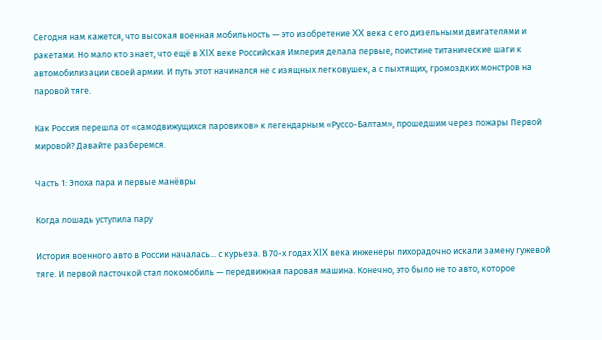Сегодня нам кажется, что высокая военная мобильность — это изобретение XX века с его дизельными двигателями и ракетами. Но мало кто знает, что ещё в XIX веке Российская Империя делала первые, поистине титанические шаги к автомобилизации своей армии. И путь этот начинался не с изящных легковушек, а с пыхтящих, громоздких монстров на паровой тяге.

Как Россия перешла от «самодвижущихся паровиков» к легендарным «Руссо-Балтам», прошедшим через пожары Первой мировой? Давайте разберемся.

Часть 1: Эпоха пара и первые манёвры

Когда лошадь уступила пару

История военного авто в России началась... с курьеза. В 70-х годах XIX века инженеры лихорадочно искали замену гужевой тяге. И первой ласточкой стал локомобиль — передвижная паровая машина. Конечно, это было не то авто, которое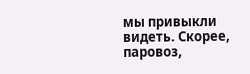мы привыкли видеть. Скорее, паровоз,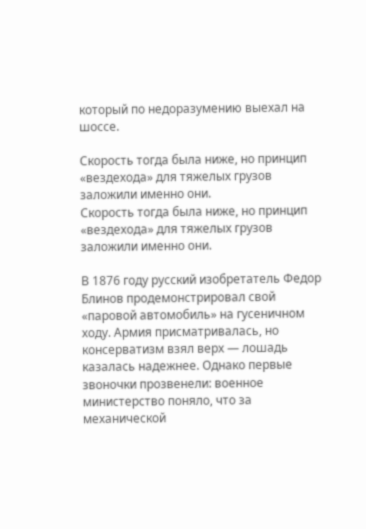который по недоразумению выехал на шоссе.

Скорость тогда была ниже, но принцип «вездехода» для тяжелых грузов заложили именно они.
Скорость тогда была ниже, но принцип «вездехода» для тяжелых грузов заложили именно они.

В 1876 году русский изобретатель Федор Блинов продемонстрировал свой «паровой автомобиль» на гусеничном ходу. Армия присматривалась, но консерватизм взял верх — лошадь казалась надежнее. Однако первые звоночки прозвенели: военное министерство поняло, что за механической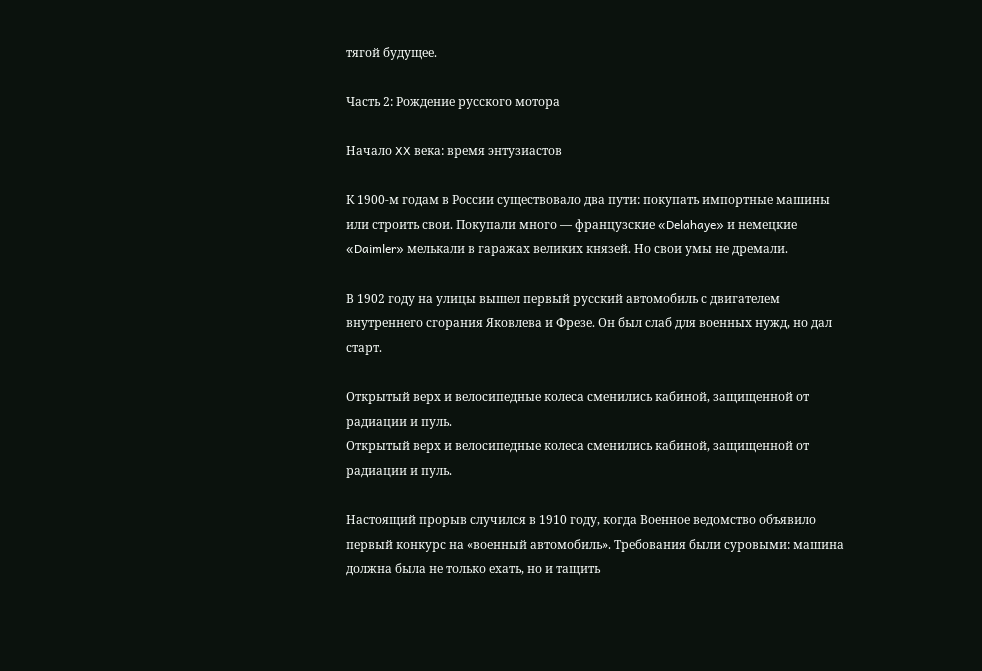тягой будущее.

Часть 2: Рождение русского мотора

Начало XX века: время энтузиастов

К 1900-м годам в России существовало два пути: покупать импортные машины или строить свои. Покупали много — французские «Delahaye» и немецкие «Daimler» мелькали в гаражах великих князей. Но свои умы не дремали.

В 1902 году на улицы вышел первый русский автомобиль с двигателем внутреннего сгорания Яковлева и Фрезе. Он был слаб для военных нужд, но дал старт.

Открытый верх и велосипедные колеса сменились кабиной, защищенной от радиации и пуль.
Открытый верх и велосипедные колеса сменились кабиной, защищенной от радиации и пуль.

Настоящий прорыв случился в 1910 году, когда Военное ведомство объявило первый конкурс на «военный автомобиль». Требования были суровыми: машина должна была не только ехать, но и тащить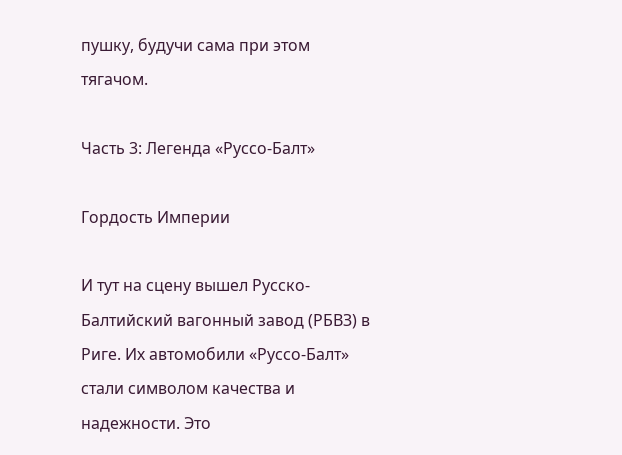пушку, будучи сама при этом тягачом.

Часть 3: Легенда «Руссо-Балт»

Гордость Империи

И тут на сцену вышел Русско-Балтийский вагонный завод (РБВЗ) в Риге. Их автомобили «Руссо-Балт» стали символом качества и надежности. Это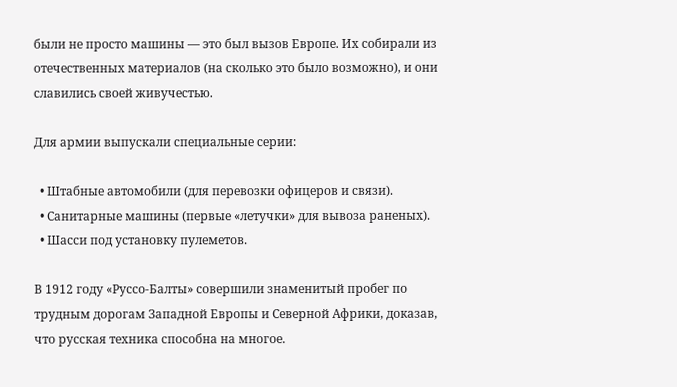были не просто машины — это был вызов Европе. Их собирали из отечественных материалов (на сколько это было возможно), и они славились своей живучестью.

Для армии выпускали специальные серии:

  • Штабные автомобили (для перевозки офицеров и связи).
  • Санитарные машины (первые «летучки» для вывоза раненых).
  • Шасси под установку пулеметов.

В 1912 году «Руссо-Балты» совершили знаменитый пробег по трудным дорогам Западной Европы и Северной Африки, доказав, что русская техника способна на многое.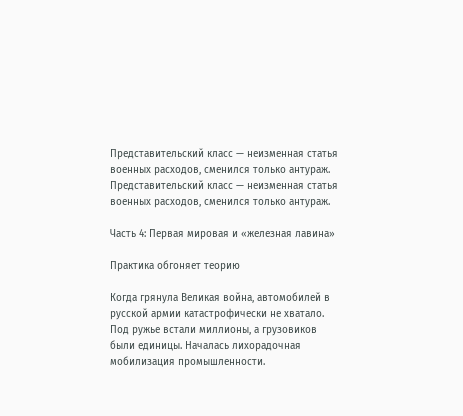Представительский класс — неизменная статья военных расходов, сменился только антураж.
Представительский класс — неизменная статья военных расходов, сменился только антураж.

Часть 4: Первая мировая и «железная лавина»

Практика обгоняет теорию

Когда грянула Великая война, автомобилей в русской армии катастрофически не хватало. Под ружье встали миллионы, а грузовиков были единицы. Началась лихорадочная мобилизация промышленности.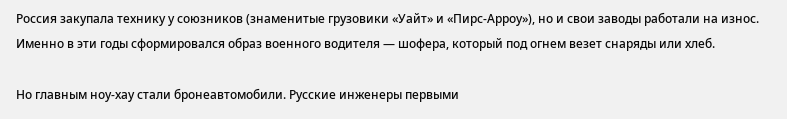Россия закупала технику у союзников (знаменитые грузовики «Уайт» и «Пирс-Арроу»), но и свои заводы работали на износ. Именно в эти годы сформировался образ военного водителя — шофера, который под огнем везет снаряды или хлеб.

Но главным ноу-хау стали бронеавтомобили. Русские инженеры первыми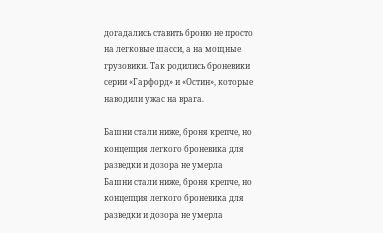догадались ставить броню не просто на легковые шасси, а на мощные грузовики. Так родились броневики серии «Гарфорд» и «Остин», которые наводили ужас на врага.

Башни стали ниже, броня крепче, но концепция легкого броневика для разведки и дозора не умерла
Башни стали ниже, броня крепче, но концепция легкого броневика для разведки и дозора не умерла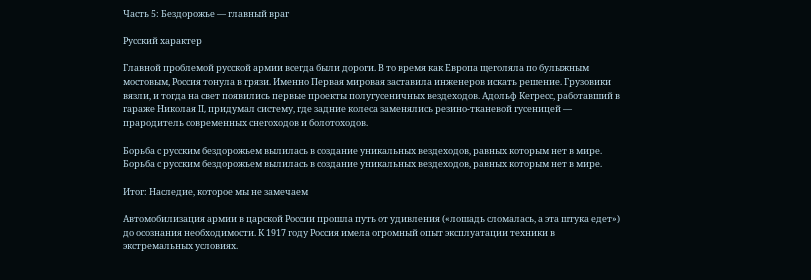Часть 5: Бездорожье — главный враг

Русский характер

Главной проблемой русской армии всегда были дороги. В то время как Европа щеголяла по булыжным мостовым, Россия тонула в грязи. Именно Первая мировая заставила инженеров искать решение. Грузовики вязли, и тогда на свет появились первые проекты полугусеничных вездеходов. Адольф Кегресс, работавший в гараже Николая II, придумал систему, где задние колеса заменялись резино-тканевой гусеницей — прародитель современных снегоходов и болотоходов.

Борьба с русским бездорожьем вылилась в создание уникальных вездеходов, равных которым нет в мире.
Борьба с русским бездорожьем вылилась в создание уникальных вездеходов, равных которым нет в мире.

Итог: Наследие, которое мы не замечаем

Автомобилизация армии в царской России прошла путь от удивления («лошадь сломалась, а эта штука едет») до осознания необходимости. К 1917 году Россия имела огромный опыт эксплуатации техники в экстремальных условиях.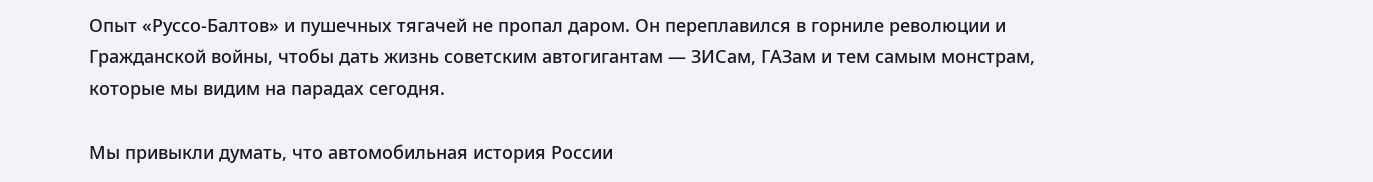Опыт «Руссо-Балтов» и пушечных тягачей не пропал даром. Он переплавился в горниле революции и Гражданской войны, чтобы дать жизнь советским автогигантам — ЗИСам, ГАЗам и тем самым монстрам, которые мы видим на парадах сегодня.

Мы привыкли думать, что автомобильная история России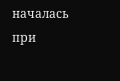началась при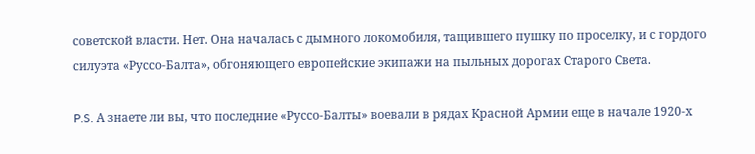советской власти. Нет. Она началась с дымного локомобиля, тащившего пушку по проселку, и с гордого силуэта «Руссо-Балта», обгоняющего европейские экипажи на пыльных дорогах Старого Света.

P.S. А знаете ли вы, что последние «Руссо-Балты» воевали в рядах Красной Армии еще в начале 1920-х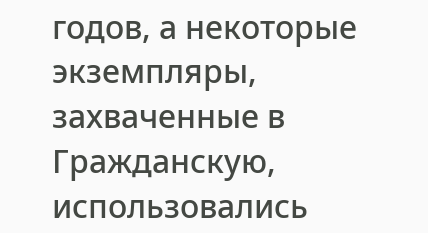годов, а некоторые экземпляры, захваченные в Гражданскую, использовались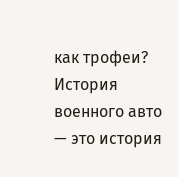как трофеи? История военного авто — это история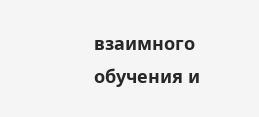взаимного обучения и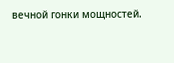вечной гонки мощностей.